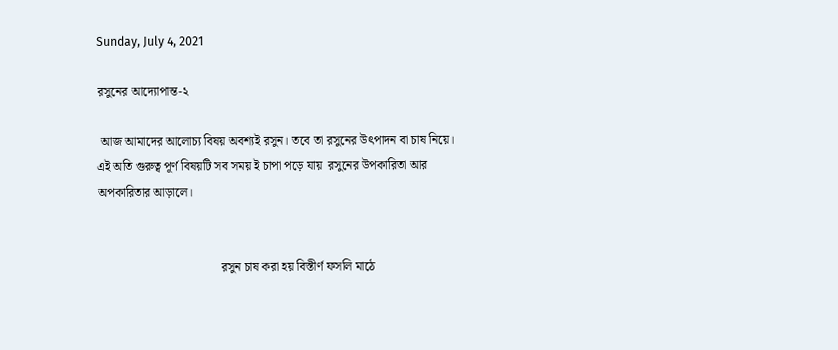Sunday, July 4, 2021

রসুনের আদ্যোপান্ত-২

 আজ আমাদের আলোচ্য বিষয় অবশ্যই রসুন। তবে তা রসুনের উৎপাদন বা চাষ নিয়ে। এই অতি গুরুত্ব পূর্ণ বিষয়টি সব সময় ই চাপা পড়ে যায়  রসুনের উপকারিতা আর অপকারিতার আড়ালে।


                                        রসুন চাষ করা হয় বিস্তীর্ণ ফসলি মাঠে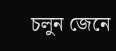চলুন জেনে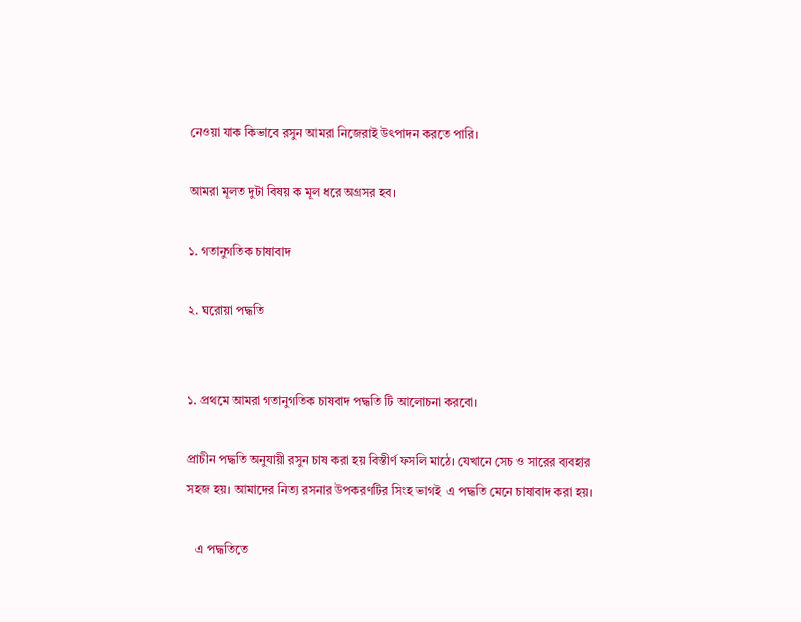নেওয়া যাক কিভাবে রসুন আমরা নিজেরাই উৎপাদন করতে পারি।

আমরা মূলত দুটা বিষয় ক মূল ধরে অগ্রসর হব।

১. গতানুগতিক চাষাবাদ

২. ঘরোয়া পদ্ধতি


১. প্রথমে আমরা গতানুগতিক চাষবাদ পদ্ধতি টি আলোচনা করবো।

প্রাচীন পদ্ধতি অনুযায়ী রসুন চাষ করা হয় বিস্তীর্ণ ফসলি মাঠে। যেখানে সেচ ও সারের ব্যবহার সহজ হয়। আমাদের নিত্য রসনার উপকরণটির সিংহ ভাগই  এ পদ্ধতি মেনে চাষাবাদ করা হয়।

   এ পদ্ধতিতে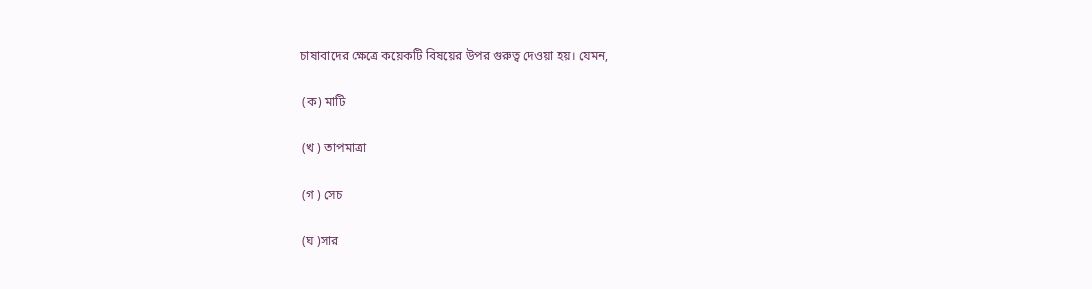চাষাবাদের ক্ষেত্রে কয়েকটি বিষয়ের উপর গুরুত্ব দেওয়া হয়। যেমন,

 (ক) মাটি

 (খ ) তাপমাত্রা

 (গ ) সেচ

 (ঘ )সার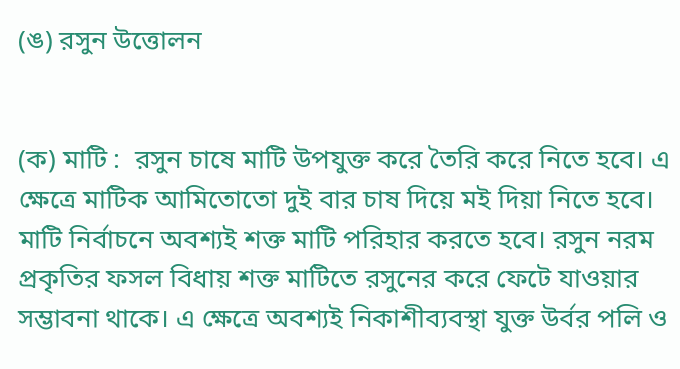(ঙ) রসুন উত্তোলন


(ক) মাটি :  রসুন চাষে মাটি উপযুক্ত করে তৈরি করে নিতে হবে। এ ক্ষেত্রে মাটিক আমিতোতো দুই বার চাষ দিয়ে মই দিয়া নিতে হবে। মাটি নির্বাচনে অবশ্যই শক্ত মাটি পরিহার করতে হবে। রসুন নরম প্রকৃতির ফসল বিধায় শক্ত মাটিতে রসুনের করে ফেটে যাওয়ার সম্ভাবনা থাকে। এ ক্ষেত্রে অবশ্যই নিকাশীব্যবস্থা যুক্ত উর্বর পলি ও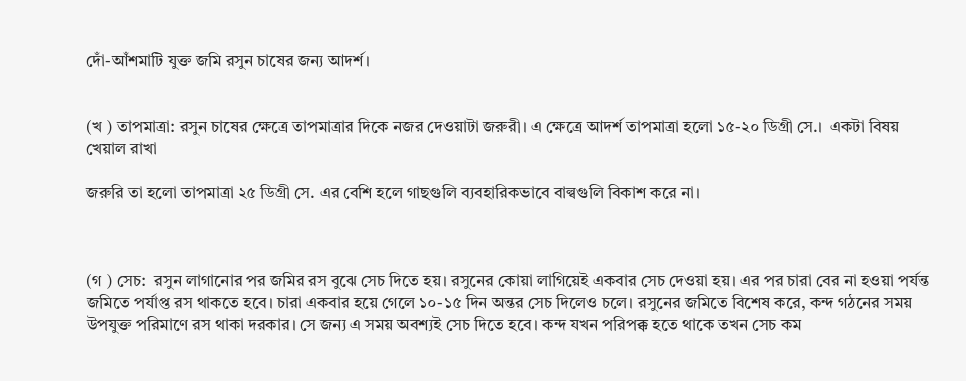দোঁ-আঁশমাটি যুক্ত জমি রসুন চাষের জন্য আদর্শ।


(খ ) তাপমাত্রা: রসুন চাষের ক্ষেত্রে তাপমাত্রার দিকে নজর দেওয়াটা জরুরী। এ ক্ষেত্রে আদর্শ তাপমাত্রা হলো ১৫-২০ ডিগ্রী সে.।  একটা বিষয় খেয়াল রাখা

জরুরি তা হলো তাপমাত্রা ২৫ ডিগ্রী সে. এর বেশি হলে গাছগুলি ব্যবহারিকভাবে বাল্বগুলি বিকাশ করে না।



(গ ) সেচ:  রসুন লাগানোর পর জমির রস বুঝে সেচ দিতে হয়। রসুনের কোয়া লাগিয়েই একবার সেচ দেওয়া হয়। এর পর চারা বের না হওয়া পর্যন্ত জমিতে পর্যাপ্ত রস থাকতে হবে। চারা একবার হয়ে গেলে ১০-১৫ দিন অন্তর সেচ দিলেও চলে। রসুনের জমিতে বিশেষ করে, কন্দ গঠনের সময় উপযুক্ত পরিমাণে রস থাকা দরকার। সে জন্য এ সময় অবশ্যই সেচ দিতে হবে। কন্দ যখন পরিপক্ক হতে থাকে তখন সেচ কম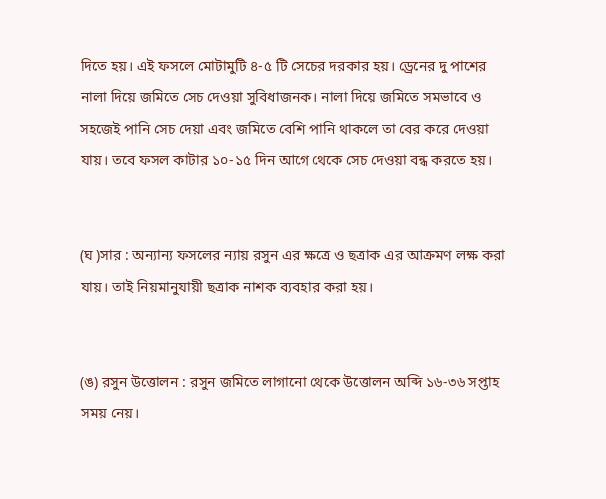দিতে হয়। এই ফসলে মোটামুটি ৪-৫ টি সেচের দরকার হয়। ড্রেনের দু পাশের নালা দিয়ে জমিতে সেচ দেওয়া সুবিধাজনক। নালা দিয়ে জমিতে সমভাবে ও সহজেই পানি সেচ দেয়া এবং জমিতে বেশি পানি থাকলে তা বের করে দেওয়া যায়। তবে ফসল কাটার ১০-১৫ দিন আগে থেকে সেচ দেওয়া বন্ধ করতে হয়।


(ঘ )সার : অন্যান্য ফসলের ন্যায় রসুন এর ক্ষত্রে ও ছত্রাক এর আক্রমণ লক্ষ করা যায়। তাই নিয়মানুযায়ী ছত্রাক নাশক ব্যবহার করা হয়।


(ঙ) রসুন উত্তোলন : রসুন জমিতে লাগানো থেকে উত্তোলন অব্দি ১৬-৩৬ সপ্তাহ সময় নেয়।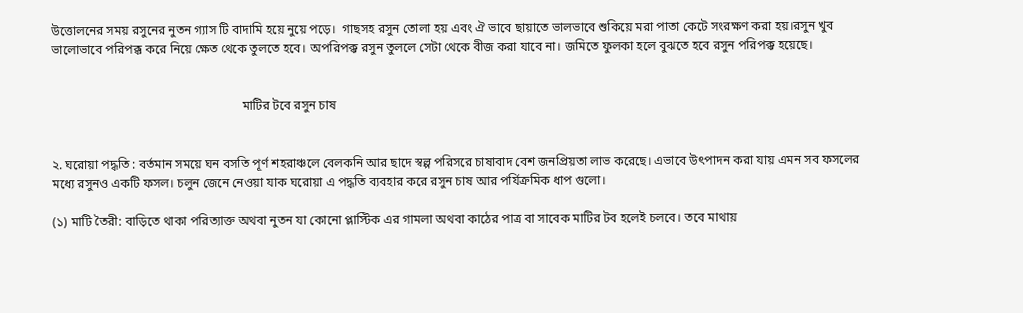উত্তোলনের সময় রসুনের নুতন গ্যাস টি বাদামি হয়ে নুয়ে পড়ে।  গাছসহ রসুন তোলা হয় এবং ঐ ভাবে ছায়াতে ভালভাবে শুকিয়ে মরা পাতা কেটে সংরক্ষণ করা হয়।রসুন খুব ভালোভাবে পরিপক্ক করে নিয়ে ক্ষেত থেকে তুলতে হবে। অপরিপক্ক রসুন তুললে সেটা থেকে বীজ করা যাবে না। জমিতে ফুলকা হলে বুঝতে হবে রসুন পরিপক্ক হয়েছে।


                                                             মাটির টবে রসুন চাষ


২. ঘরোয়া পদ্ধতি : বর্তমান সময়ে ঘন বসতি পূর্ণ শহরাঞ্চলে বেলকনি আর ছাদে স্বল্প পরিসরে চাষাবাদ বেশ জনপ্রিয়তা লাভ করেছে। এভাবে উৎপাদন করা যায় এমন সব ফসলের মধ্যে রসুনও একটি ফসল। চলুন জেনে নেওয়া যাক ঘরোয়া এ পদ্ধতি ব্যবহার করে রসুন চাষ আর পর্যিক্রমিক ধাপ গুলো।

(১) মাটি তৈরী: বাড়িতে থাকা পরিত্যাক্ত অথবা নুতন যা কোনো প্লাস্টিক এর গামলা অথবা কাঠের পাত্র বা সাবেক মাটির টব হলেই চলবে। তবে মাথায়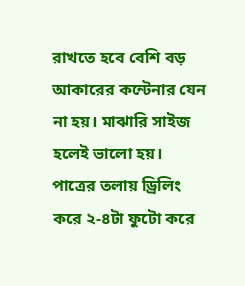রাখতে হবে বেশি বড় আকারের কন্টেনার যেন না হয়। মাঝারি সাইজ হলেই ভালো হয়। পাত্রের তলায় ড্রিলিং করে ২-৪টা ফুটো করে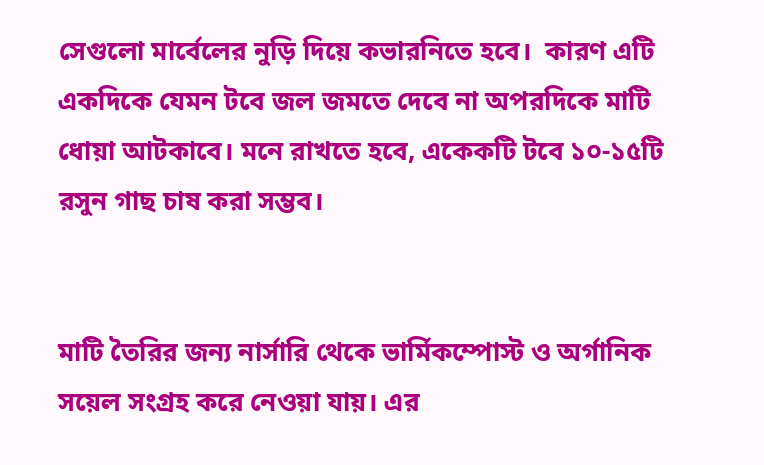সেগুলো মার্বেলের নুড়ি দিয়ে কভারনিতে হবে।  কারণ এটি একদিকে যেমন টবে জল জমতে দেবে না অপরদিকে মাটি ধোয়া আটকাবে। মনে রাখতে হবে, একেকটি টবে ১০-১৫টি রসুন গাছ চাষ করা সম্ভব।


মাটি তৈরির জন্য নার্সারি থেকে ভার্মিকম্পোস্ট ও অর্গানিক সয়েল সংগ্রহ করে নেওয়া যায়। এর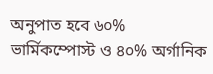অনুপাত হবে ৬০% ভার্মিকম্পোস্ট ও ৪০% অর্গানিক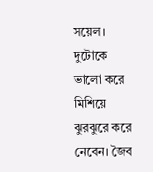সয়েল। দুটোকে ভালো করে মিশিয়ে ঝুরঝুরে করে নেবেন। জৈব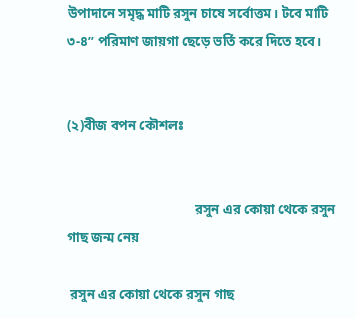উপাদানে সমৃদ্ধ মাটি রসুন চাষে সর্বোত্তম। টবে মাটি ৩-৪” পরিমাণ জায়গা ছেড়ে ভর্তি করে দিতে হবে।


(২)বীজ বপন কৌশলঃ


                                      রসুন এর কোয়া থেকে রসুন গাছ জন্ম নেয়

 রসুন এর কোয়া থেকে রসুন গাছ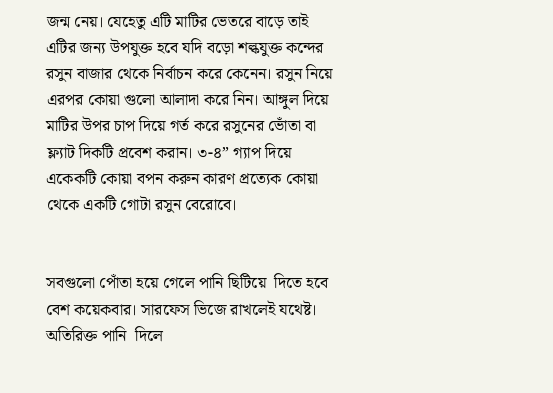জন্ম নেয়। যেহেতু এটি মাটির ভেতরে বাড়ে তাই এটির জন্য উপযুক্ত হবে যদি বড়ো শল্কযুক্ত কন্দের রসুন বাজার থেকে নির্বাচন করে কেনেন। রসুন নিয়ে এরপর কোয়া গুলো আলাদা করে নিন। আঙ্গুল দিয়ে মাটির উপর চাপ দিয়ে গর্ত করে রসুনের ভোঁতা বা ফ্ল্যাট দিকটি প্রবেশ করান। ৩-৪” গ্যাপ দিয়ে একেকটি কোয়া বপন করুন কারণ প্রত্যেক কোয়া থেকে একটি গোটা রসুন বেরোবে।


সবগুলো পোঁতা হয়ে গেলে পানি ছিটিয়ে  দিতে হবে বেশ কয়েকবার। সারফেস ভিজে রাখলেই যথেষ্ট। অতিরিক্ত পানি  দিলে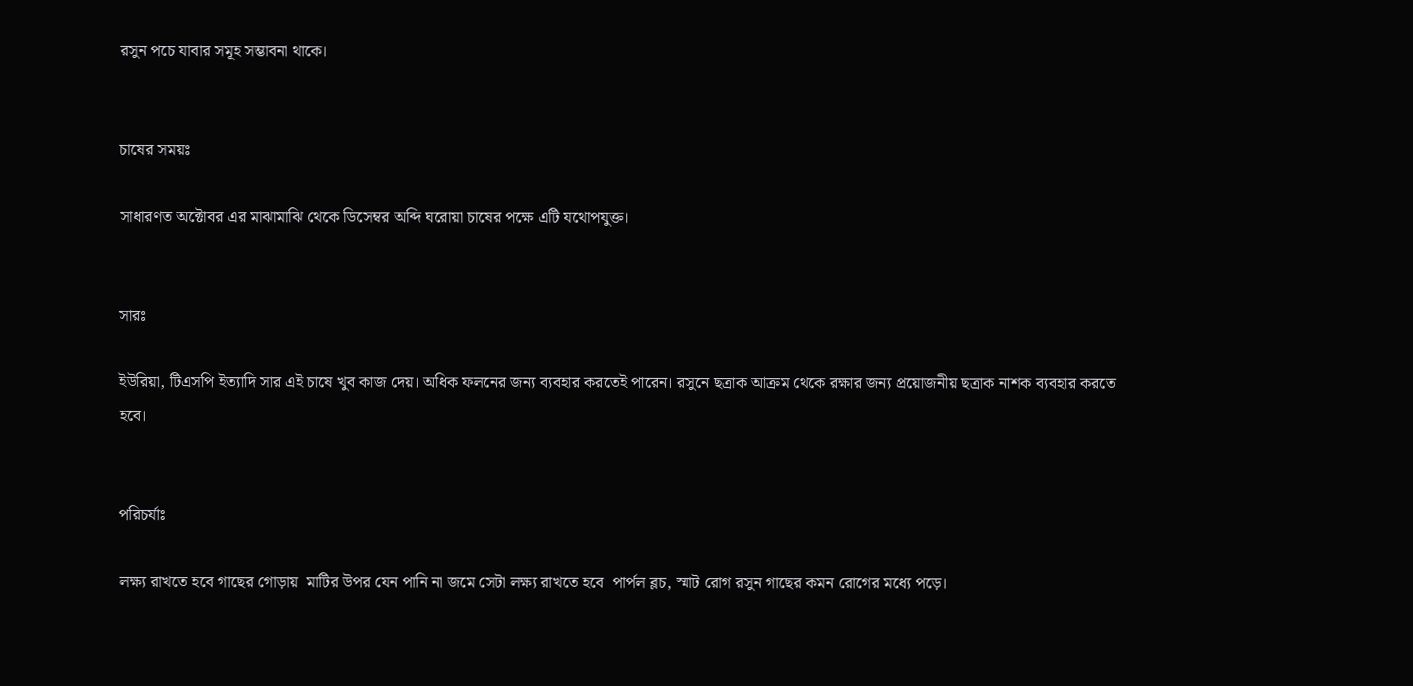রসুন পচে যাবার সমূহ সম্ভাবনা থাকে।


চাষের সময়ঃ

সাধারণত অক্টোবর এর মাঝামাঝি থেকে ডিসেম্বর অব্দি ঘরোয়া চাষের পক্ষে এটি যথোপযুক্ত।


সারঃ

ইউরিয়া, টিএসপি ইত্যাদি সার এই চাষে খুব কাজ দেয়। অধিক ফলনের জন্য ব্যবহার করতেই পারেন। রসুনে ছত্রাক আক্রম থেকে রক্ষার জন্য প্রয়োজনীয় ছত্রাক নাশক ব্যবহার করতে হবে।


পরিচর্যাঃ

লক্ষ্য রাখতে হবে গাছের গোড়ায়  মাটির উপর যেন পানি না জমে সেটা লক্ষ্য রাখতে হবে  পার্পল ব্লচ, স্মাট রোগ রসুন গাছের কমন রোগের মধ্যে পড়ে।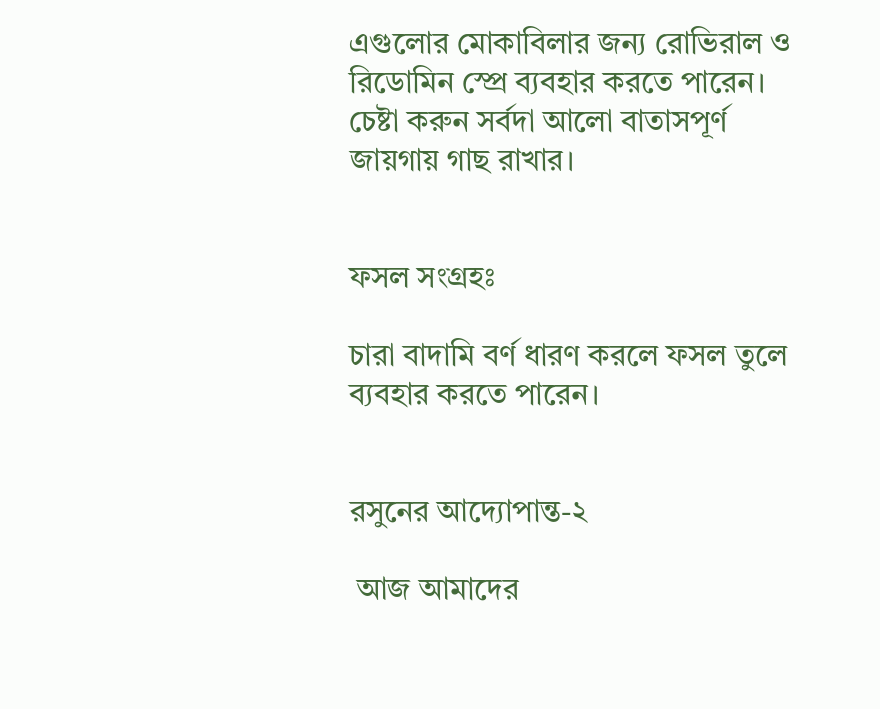এগুলোর মোকাবিলার জন্য রোভিরাল ও রিডোমিন স্প্রে ব্যবহার করতে পারেন। চেষ্টা করুন সর্বদা আলো বাতাসপূর্ণ জায়গায় গাছ রাখার।


ফসল সংগ্রহঃ

চারা বাদামি বর্ণ ধারণ করলে ফসল তুলে ব্যবহার করতে পারেন।


রসুনের আদ্যোপান্ত-২

 আজ আমাদের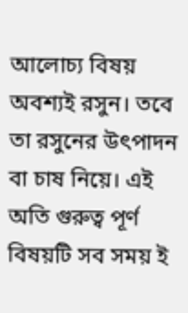আলোচ্য বিষয় অবশ্যই রসুন। তবে তা রসুনের উৎপাদন বা চাষ নিয়ে। এই অতি গুরুত্ব পূর্ণ বিষয়টি সব সময় ই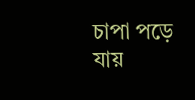চাপা পড়ে যায়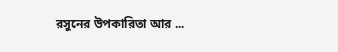রসুনের উপকারিতা আর ...